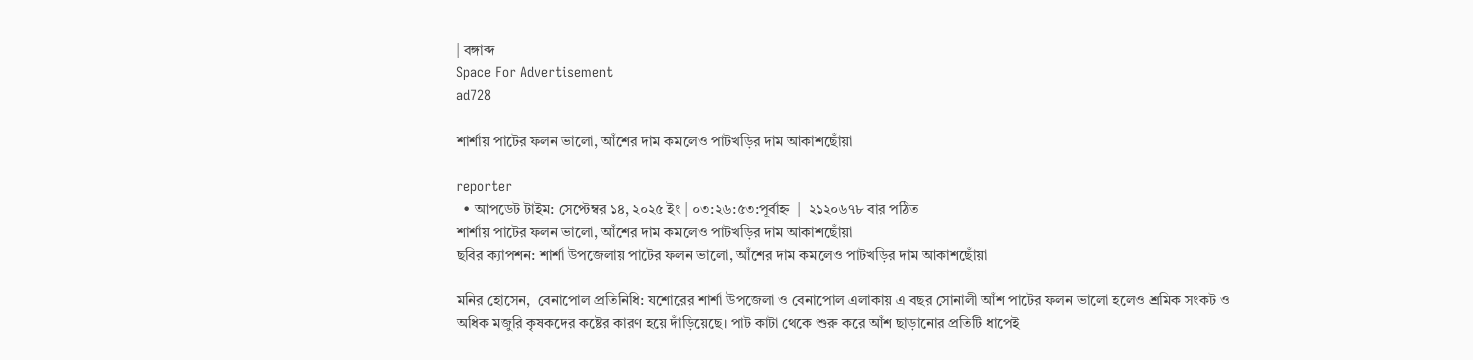| বঙ্গাব্দ
Space For Advertisement
ad728

শার্শায় পাটের ফলন ভালো, আঁশের দাম কমলেও পাটখড়ির দাম আকাশছোঁয়া

reporter
  • আপডেট টাইম: সেপ্টেম্বর ১৪, ২০২৫ ইং | ০৩:২৬:৫৩:পূর্বাহ্ন  |  ২১২০৬৭৮ বার পঠিত
শার্শায় পাটের ফলন ভালো, আঁশের দাম কমলেও পাটখড়ির দাম আকাশছোঁয়া
ছবির ক্যাপশন: শার্শা উপজেলায় পাটের ফলন ভালো, আঁশের দাম কমলেও পাটখড়ির দাম আকাশছোঁয়া

মনির হোসেন,  বেনাপোল প্রতিনিধি: যশোরের শার্শা উপজেলা ও বেনাপোল এলাকায় এ বছর সোনালী আঁশ পাটের ফলন ভালো হলেও শ্রমিক সংকট ও অধিক মজুরি কৃষকদের কষ্টের কারণ হয়ে দাঁড়িয়েছে। পাট কাটা থেকে শুরু করে আঁশ ছাড়ানোর প্রতিটি ধাপেই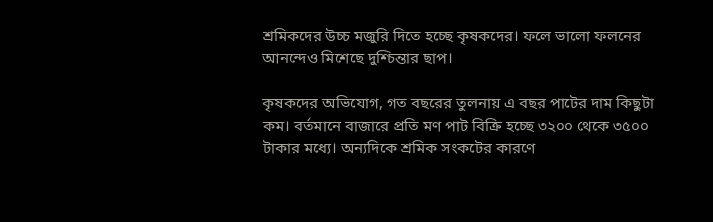শ্রমিকদের উচ্চ মজুরি দিতে হচ্ছে কৃষকদের। ফলে ভালো ফলনের আনন্দেও মিশেছে দুশ্চিন্তার ছাপ।

কৃষকদের অভিযোগ, গত বছরের তুলনায় এ বছর পাটের দাম কিছুটা কম। বর্তমানে বাজারে প্রতি মণ পাট বিক্রি হচ্ছে ৩২০০ থেকে ৩৫০০ টাকার মধ্যে। অন্যদিকে শ্রমিক সংকটের কারণে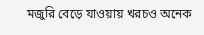মজুরি বেড়ে যাওয়ায় খরচও অনেক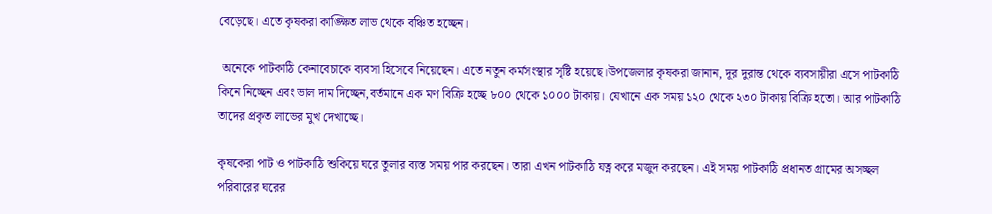বেড়েছে। এতে কৃষকরা কাঙ্ক্ষিত লাভ থেকে বঞ্চিত হচ্ছেন।

 অনেকে পাটকাঠি কেনাবেচাকে ব্যবসা হিসেবে নিয়েছেন। এতে নতুন কর্মসংস্থার সৃষ্টি হয়েছে।উপজেলার কৃষকরা জানান, দূর দুরান্ত থেকে ব্যবসায়ীরা এসে পাটকাঠি কিনে নিচ্ছেন এবং ভাল দাম দিচ্ছেন,বর্তমানে এক মণ বিক্রি হচ্ছে ৮০০ থেকে ১০০০ টাকায়। যেখানে এক সময় ১২০ থেকে ২৩০ টাকায় বিক্রি হতো। আর পাটকাঠি তাদের প্রকৃত লাভের মুখ দেখাচ্ছে।

কৃষকেরা পাট ও পাটকাঠি শুকিয়ে ঘরে তুলার ব্যস্ত সময় পার করছেন। তারা এখন পাটকাঠি যত্ন করে মজুদ করছেন। এই সময় পাটকাঠি প্রধানত গ্রামের অসচ্ছল পরিবারের ঘরের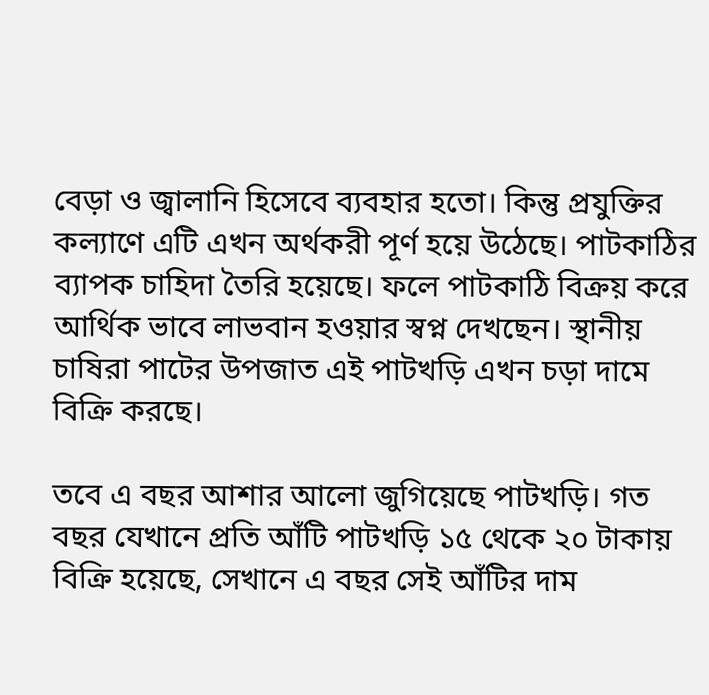বেড়া ও জ্বালানি হিসেবে ব্যবহার হতো। কিন্তু প্রযুক্তির কল্যাণে এটি এখন অর্থকরী পূর্ণ হয়ে উঠেছে। পাটকাঠির ব্যাপক চাহিদা তৈরি হয়েছে। ফলে পাটকাঠি বিক্রয় করে আর্থিক ভাবে লাভবান হওয়ার স্বপ্ন দেখছেন। স্থানীয় চাষিরা পাটের উপজাত এই পাটখড়ি এখন চড়া দামে বিক্রি করছে।

তবে এ বছর আশার আলো জুগিয়েছে পাটখড়ি। গত বছর যেখানে প্রতি আঁটি পাটখড়ি ১৫ থেকে ২০ টাকায় বিক্রি হয়েছে, সেখানে এ বছর সেই আঁটির দাম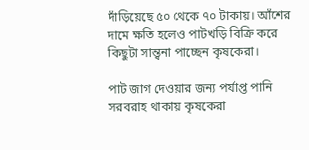দাঁড়িয়েছে ৫০ থেকে ৭০ টাকায়। আঁশের দামে ক্ষতি হলেও পাটখড়ি বিক্রি করে কিছুটা সান্ত্বনা পাচ্ছেন কৃষকেরা।

পাট জাগ দেওয়ার জন্য পর্যাপ্ত পানি সরবরাহ থাকায় কৃষকেরা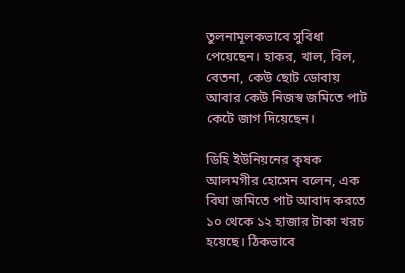তুলনামূলকভাবে সুবিধা পেয়েছেন। হাকর, খাল, বিল, বেতনা, কেউ ছোট ডোবায় আবার কেউ নিজস্ব জমিতে পাট কেটে জাগ দিয়েছেন।

ডিহি ইউনিয়নের কৃষক আলমগীর হোসেন বলেন, এক বিঘা জমিতে পাট আবাদ করতে ১০ থেকে ১২ হাজার টাকা খরচ হয়েছে। ঠিকভাবে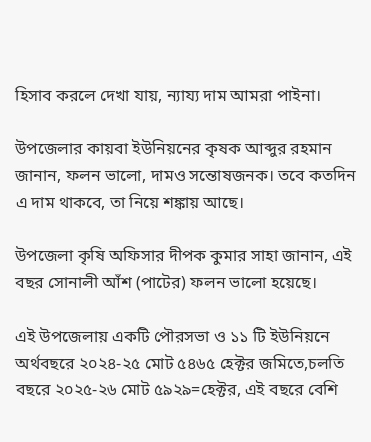হিসাব করলে দেখা যায়, ন্যায্য দাম আমরা পাইনা।

উপজেলার কায়বা ইউনিয়নের কৃষক আব্দুর রহমান জানান, ফলন ভালো, দামও সন্তোষজনক। তবে কতদিন এ দাম থাকবে, তা নিয়ে শঙ্কায় আছে।

উপজেলা কৃষি অফিসার দীপক কুমার সাহা জানান, এই বছর সোনালী আঁশ (পাটের) ফলন ভালো হয়েছে।

এই উপজেলায় একটি পৌরসভা ও ১১ টি ইউনিয়নে অর্থবছরে ২০২৪-২৫ মোট ৫৪৬৫ হেক্টর জমিতে,চলতি বছরে ২০২৫-২৬ মোট ৫৯২৯=হেক্টর, এই বছরে বেশি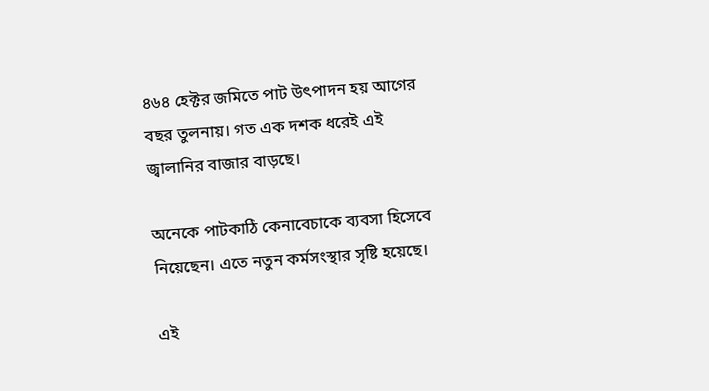৪৬৪ হেক্টর জমিতে পাট উৎপাদন হয় আগের বছর তুলনায়। গত এক দশক ধরেই এই জ্বালানির বাজার বাড়ছে।

অনেকে পাটকাঠি কেনাবেচাকে ব্যবসা হিসেবে নিয়েছেন। এতে নতুন কর্মসংস্থার সৃষ্টি হয়েছে।

এই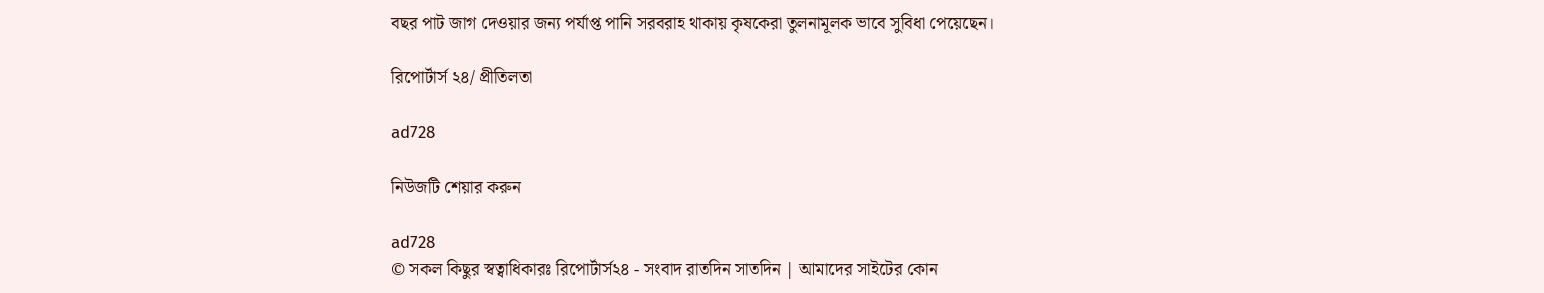বছর পাট জাগ দেওয়ার জন্য পর্যাপ্ত পানি সরবরাহ থাকায় কৃষকেরা তুলনামূলক ভাবে সুবিধা পেয়েছেন।

রিপোর্টার্স ২৪/ প্রীতিলতা

ad728

নিউজটি শেয়ার করুন

ad728
© সকল কিছুর স্বত্বাধিকারঃ রিপোর্টার্স২৪ - সংবাদ রাতদিন সাতদিন | আমাদের সাইটের কোন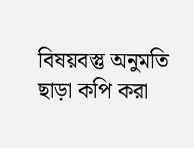বিষয়বস্তু অনুমতি ছাড়া কপি করা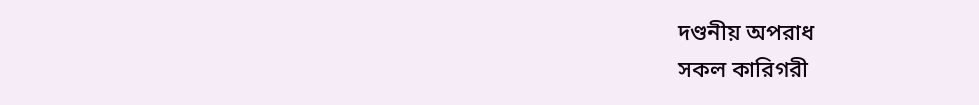দণ্ডনীয় অপরাধ
সকল কারিগরী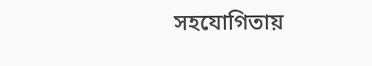সহযোগিতায়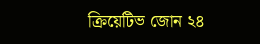ক্রিয়েটিভ জোন ২৪